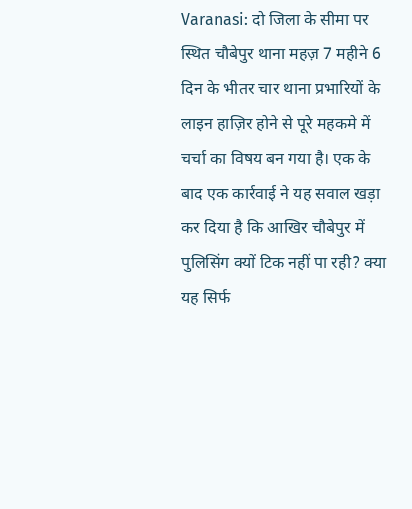Varanasi: दो जिला के सीमा पर स्थित चौबेपुर थाना महज़ 7 महीने 6 दिन के भीतर चार थाना प्रभारियों के लाइन हाज़िर होने से पूरे महकमे में चर्चा का विषय बन गया है। एक के बाद एक कार्रवाई ने यह सवाल खड़ा कर दिया है कि आखिर चौबेपुर में पुलिसिंग क्यों टिक नहीं पा रही? क्या यह सिर्फ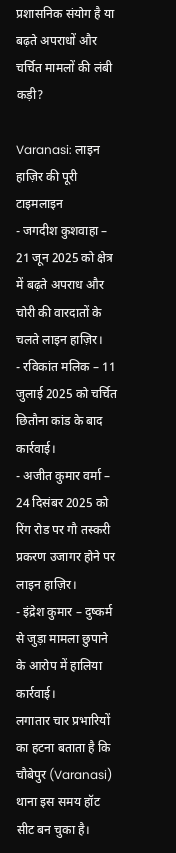प्रशासनिक संयोग है या बढ़ते अपराधों और चर्चित मामलों की लंबी कड़ी?

Varanasi: लाइन हाज़िर की पूरी टाइमलाइन
- जगदीश कुशवाहा – 21 जून 2025 को क्षेत्र में बढ़ते अपराध और चोरी की वारदातों के चलते लाइन हाज़िर।
- रविकांत मलिक – 11 जुलाई 2025 को चर्चित छितौना कांड के बाद कार्रवाई।
- अजीत कुमार वर्मा – 24 दिसंबर 2025 को रिंग रोड पर गौ तस्करी प्रकरण उजागर होने पर लाइन हाज़िर।
- इंद्रेश कुमार – दुष्कर्म से जुड़ा मामला छुपाने के आरोप में हालिया कार्रवाई।
लगातार चार प्रभारियों का हटना बताता है कि चौबेपुर (Varanasi) थाना इस समय हॉट सीट बन चुका है।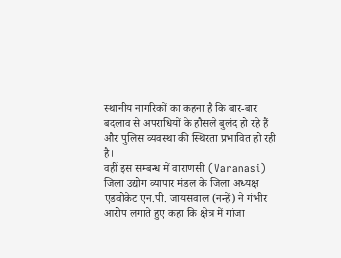स्थानीय नागरिकों का कहना है कि बार-बार बदलाव से अपराधियों के हौसले बुलंद हो रहे हैं और पुलिस व्यवस्था की स्थिरता प्रभावित हो रही है।
वहीं इस सम्बन्ध में वाराणसी (Varanasi) जिला उद्योग व्यापार मंडल के जिला अध्यक्ष एडवोकेट एन.पी. जायसवाल (नन्हें) ने गंभीर आरोप लगाते हुए कहा कि क्षेत्र में गांजा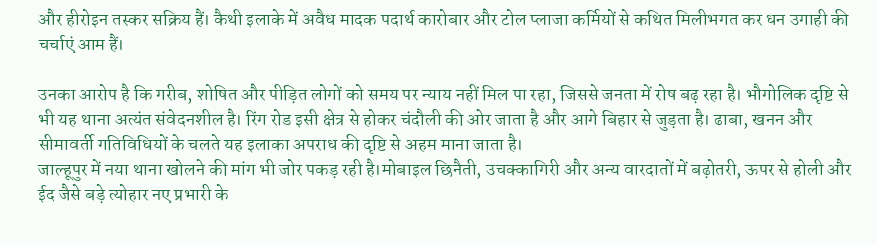और हीरोइन तस्कर सक्रिय हैं। कैथी इलाके में अवैध मादक पदार्थ कारोबार और टोल प्लाजा कर्मियों से कथित मिलीभगत कर धन उगाही की चर्चाएं आम हैं।

उनका आरोप है कि गरीब, शोषित और पीड़ित लोगों को समय पर न्याय नहीं मिल पा रहा, जिससे जनता में रोष बढ़ रहा है। भौगोलिक दृष्टि से भी यह थाना अत्यंत संवेदनशील है। रिंग रोड इसी क्षेत्र से होकर चंदौली की ओर जाता है और आगे बिहार से जुड़ता है। ढाबा, खनन और सीमावर्ती गतिविधियों के चलते यह इलाका अपराध की दृष्टि से अहम माना जाता है।
जाल्हूपुर में नया थाना खोलने की मांग भी जोर पकड़ रही है।मोबाइल छिनैती, उचक्कागिरी और अन्य वारदातों में बढ़ोतरी, ऊपर से होली और ईद जैसे बड़े त्योहार नए प्रभारी के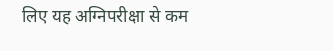लिए यह अग्निपरीक्षा से कम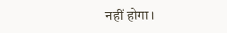नहीं होगा।